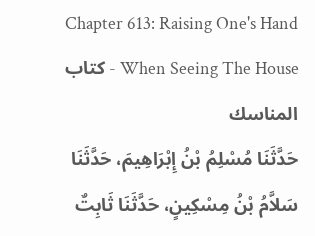Chapter 613: Raising One's Hand When Seeing The House - كتاب المناسك
حَدَّثَنَا مُسْلِمُ بْنُ إِبْرَاهِيمَ، حَدَّثَنَا سَلاَّمُ بْنُ مِسْكِينٍ، حَدَّثَنَا ثَابِتٌ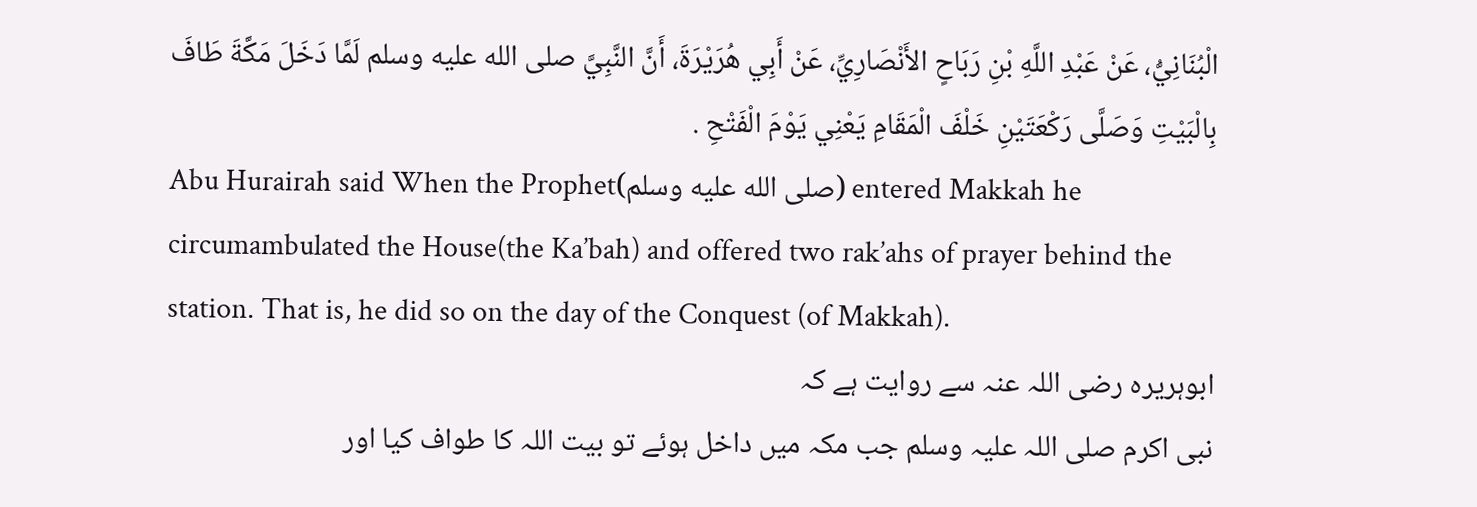الْبُنَانِيُّ، عَنْ عَبْدِ اللَّهِ بْنِ رَبَاحٍ الأَنْصَارِيِّ، عَنْ أَبِي هُرَيْرَةَ، أَنَّ النَّبِيَّ صلى الله عليه وسلم لَمَّا دَخَلَ مَكَّةَ طَافَ بِالْبَيْتِ وَصَلَّى رَكْعَتَيْنِ خَلْفَ الْمَقَامِ يَعْنِي يَوْمَ الْفَتْحِ .
Abu Hurairah said When the Prophet(صلى الله عليه وسلم) entered Makkah he circumambulated the House(the Ka’bah) and offered two rak’ahs of prayer behind the station. That is, he did so on the day of the Conquest (of Makkah).
ابوہریرہ رضی اللہ عنہ سے روایت ہے کہ
نبی اکرم صلی اللہ علیہ وسلم جب مکہ میں داخل ہوئے تو بیت اللہ کا طواف کیا اور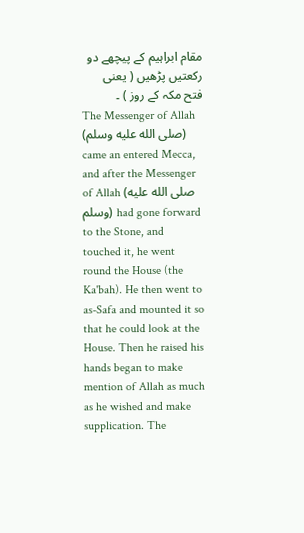مقام ابراہیم کے پیچھے دو رکعتیں پڑھیں ( یعنی فتح مکہ کے روز ) ۔
The Messenger of Allah (صلى الله عليه وسلم) came an entered Mecca, and after the Messenger of Allah (صلى الله عليه وسلم) had gone forward to the Stone, and touched it, he went round the House (the Ka'bah). He then went to as-Safa and mounted it so that he could look at the House. Then he raised his hands began to make mention of Allah as much as he wished and make supplication. The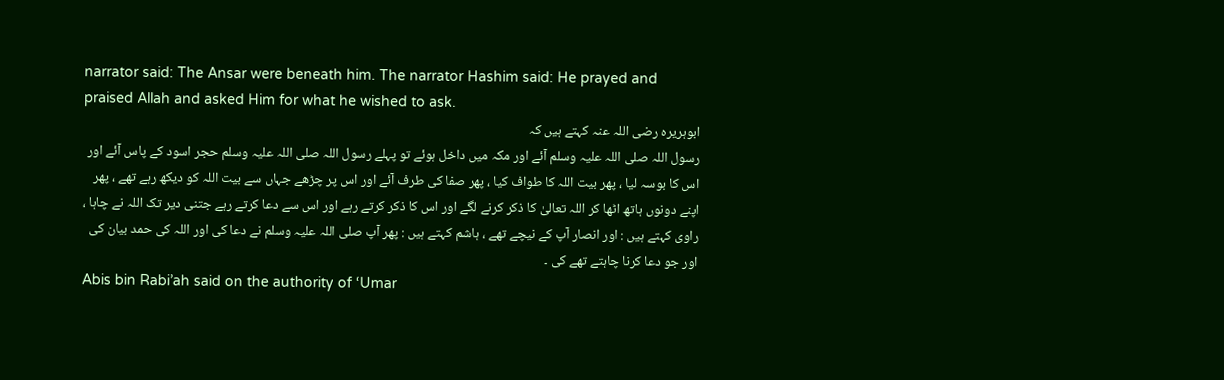narrator said: The Ansar were beneath him. The narrator Hashim said: He prayed and praised Allah and asked Him for what he wished to ask.
ابوہریرہ رضی اللہ عنہ کہتے ہیں کہ
رسول اللہ صلی اللہ علیہ وسلم آئے اور مکہ میں داخل ہوئے تو پہلے رسول اللہ صلی اللہ علیہ وسلم حجر اسود کے پاس آئے اور اس کا بوسہ لیا ، پھر بیت اللہ کا طواف کیا ، پھر صفا کی طرف آئے اور اس پر چڑھے جہاں سے بیت اللہ کو دیکھ رہے تھے ، پھر اپنے دونوں ہاتھ اٹھا کر اللہ تعالیٰ کا ذکر کرنے لگے اور اس کا ذکر کرتے رہے اور اس سے دعا کرتے رہے جتنی دیر تک اللہ نے چاہا ، راوی کہتے ہیں : اور انصار آپ کے نیچے تھے ، ہاشم کہتے ہیں : پھر آپ صلی اللہ علیہ وسلم نے دعا کی اور اللہ کی حمد بیان کی اور جو دعا کرنا چاہتے تھے کی ۔
Abis bin Rabi’ah said on the authority of ‘Umar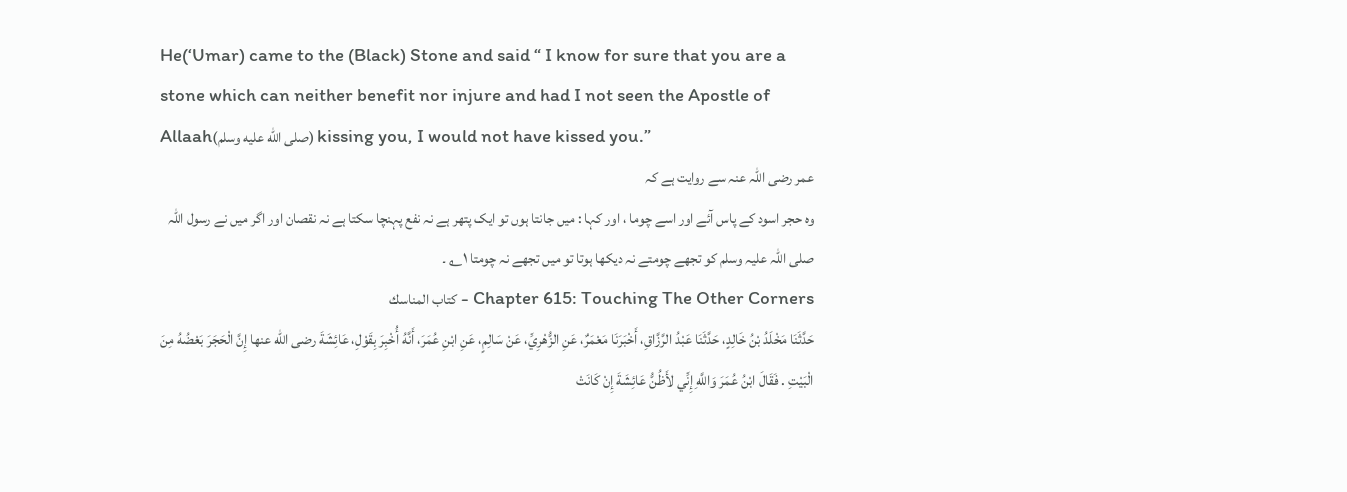He(‘Umar) came to the (Black) Stone and said “ I know for sure that you are a stone which can neither benefit nor injure and had I not seen the Apostle of Allaah(صلى الله عليه وسلم) kissing you, I would not have kissed you.”
عمر رضی اللہ عنہ سے روایت ہے کہ
وہ حجر اسود کے پاس آئے اور اسے چوما ، اور کہا : میں جانتا ہوں تو ایک پتھر ہے نہ نفع پہنچا سکتا ہے نہ نقصان اور اگر میں نے رسول اللہ صلی اللہ علیہ وسلم کو تجھے چومتے نہ دیکھا ہوتا تو میں تجھے نہ چومتا ۱؎ ۔
Chapter 615: Touching The Other Corners - كتاب المناسك
حَدَّثَنَا مَخْلَدُ بْنُ خَالِدٍ، حَدَّثَنَا عَبْدُ الرَّزَّاقِ، أَخْبَرَنَا مَعْمَرٌ، عَنِ الزُّهْرِيِّ، عَنْ سَالِمٍ، عَنِ ابْنِ عُمَرَ، أَنَّهُ أُخْبِرَ بِقَوْلِ، عَائِشَةَ رضى الله عنها إِنَّ الْحَجَرَ بَعْضُهُ مِنَ الْبَيْتِ . فَقَالَ ابْنُ عُمَرَ وَاللَّهِ إِنِّي لأَظُنُّ عَائِشَةَ إِنْ كَانَتْ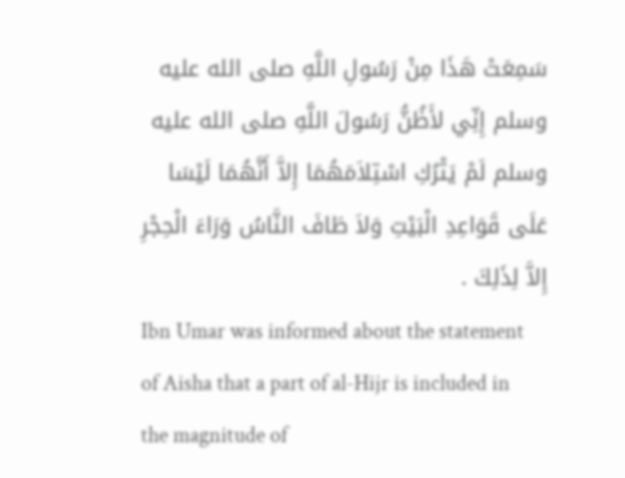سَمِعَتْ هَذَا مِنْ رَسُولِ اللَّهِ صلى الله عليه وسلم إِنِّي لأَظُنُّ رَسُولَ اللَّهِ صلى الله عليه وسلم لَمْ يَتْرُكِ اسْتِلاَمَهُمَا إِلاَّ أَنَّهُمَا لَيْسَا عَلَى قَوَاعِدِ الْبَيْتِ وَلاَ طَافَ النَّاسُ وَرَاءَ الْحِجْرِ إِلاَّ لِذَلِكَ .
Ibn Umar was informed about the statement of Aisha that a part of al-Hijr is included in the magnitude of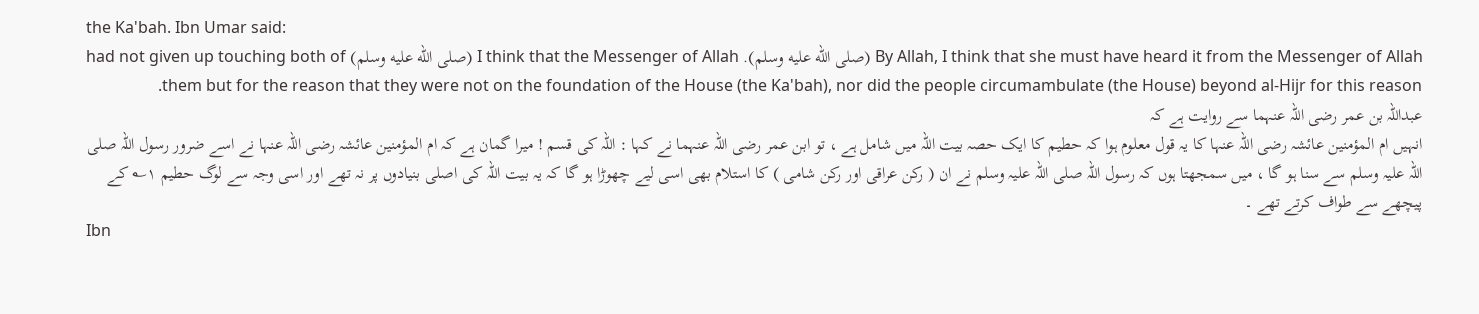the Ka'bah. Ibn Umar said:
By Allah, I think that she must have heard it from the Messenger of Allah (صلى الله عليه وسلم). I think that the Messenger of Allah (صلى الله عليه وسلم) had not given up touching both of them but for the reason that they were not on the foundation of the House (the Ka'bah), nor did the people circumambulate (the House) beyond al-Hijr for this reason.
عبداللہ بن عمر رضی اللہ عنہما سے روایت ہے کہ
انہیں ام المؤمنین عائشہ رضی اللہ عنہا کا یہ قول معلوم ہوا کہ حطیم کا ایک حصہ بیت اللہ میں شامل ہے ، تو ابن عمر رضی اللہ عنہما نے کہا : اللہ کی قسم ! میرا گمان ہے کہ ام المؤمنین عائشہ رضی اللہ عنہا نے اسے ضرور رسول اللہ صلی اللہ علیہ وسلم سے سنا ہو گا ، میں سمجھتا ہوں کہ رسول اللہ صلی اللہ علیہ وسلم نے ان ( رکن عراقی اور رکن شامی ) کا استلام بھی اسی لیے چھوڑا ہو گا کہ یہ بیت اللہ کی اصلی بنیادوں پر نہ تھے اور اسی وجہ سے لوگ حطیم ۱؎ کے پیچھے سے طواف کرتے تھے ۔
Ibn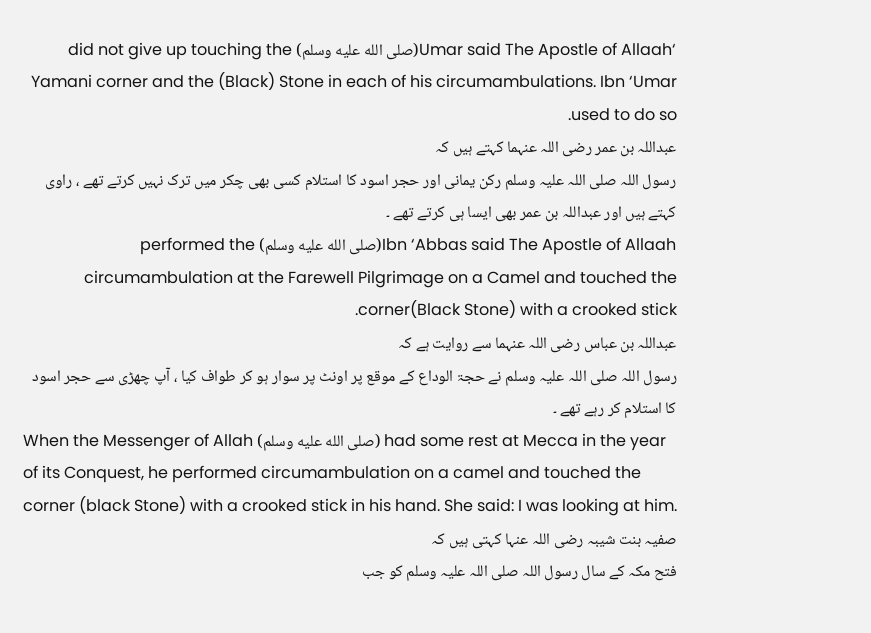‘Umar said The Apostle of Allaah(صلى الله عليه وسلم) did not give up touching the Yamani corner and the (Black) Stone in each of his circumambulations. Ibn ‘Umar used to do so.
عبداللہ بن عمر رضی اللہ عنہما کہتے ہیں کہ
رسول اللہ صلی اللہ علیہ وسلم رکن یمانی اور حجر اسود کا استلام کسی بھی چکر میں ترک نہیں کرتے تھے ، راوی کہتے ہیں اور عبداللہ بن عمر بھی ایسا ہی کرتے تھے ۔
Ibn ‘Abbas said The Apostle of Allaah(صلى الله عليه وسلم) performed the circumambulation at the Farewell Pilgrimage on a Camel and touched the corner(Black Stone) with a crooked stick.
عبداللہ بن عباس رضی اللہ عنہما سے روایت ہے کہ
رسول اللہ صلی اللہ علیہ وسلم نے حجۃ الوداع کے موقع پر اونٹ پر سوار ہو کر طواف کیا ، آپ چھڑی سے حجر اسود کا استلام کر رہے تھے ۔
When the Messenger of Allah (صلى الله عليه وسلم) had some rest at Mecca in the year of its Conquest, he performed circumambulation on a camel and touched the corner (black Stone) with a crooked stick in his hand. She said: I was looking at him.
صفیہ بنت شیبہ رضی اللہ عنہا کہتی ہیں کہ
فتح مکہ کے سال رسول اللہ صلی اللہ علیہ وسلم کو جب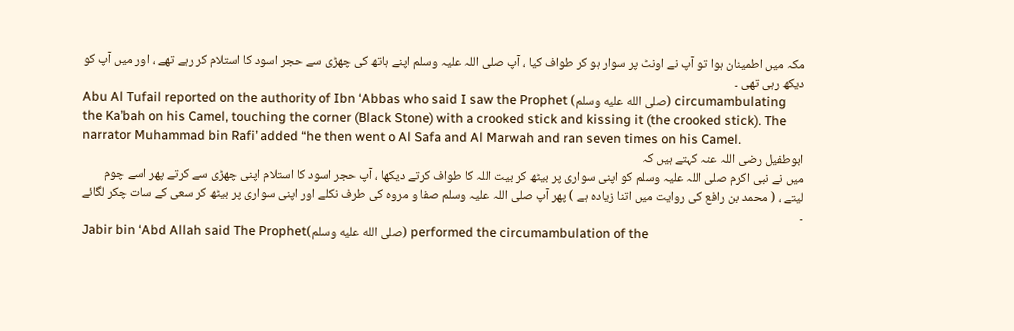مکہ میں اطمینان ہوا تو آپ نے اونٹ پر سوار ہو کر طواف کیا ، آپ صلی اللہ علیہ وسلم اپنے ہاتھ کی چھڑی سے حجر اسود کا استلام کر رہے تھے ، اور میں آپ کو دیکھ رہی تھی ۔
Abu Al Tufail reported on the authority of Ibn ‘Abbas who said I saw the Prophet (صلى الله عليه وسلم) circumambulating the Ka’bah on his Camel, touching the corner (Black Stone) with a crooked stick and kissing it (the crooked stick). The narrator Muhammad bin Rafi’ added “he then went o Al Safa and Al Marwah and ran seven times on his Camel.
ابوطفیل رضی اللہ عنہ کہتے ہیں کہ
میں نے نبی اکرم صلی اللہ علیہ وسلم کو اپنی سواری پر بیٹھ کر بیت اللہ کا طواف کرتے دیکھا ، آپ حجر اسود کا استلام اپنی چھڑی سے کرتے پھر اسے چوم لیتے ، ( محمد بن رافع کی روایت میں اتنا زیادہ ہے ) پھر آپ صلی اللہ علیہ وسلم صفا و مروہ کی طرف نکلے اور اپنی سواری پر بیٹھ کر سعی کے سات چکر لگائے ۔
Jabir bin ‘Abd Allah said The Prophet(صلى الله عليه وسلم) performed the circumambulation of the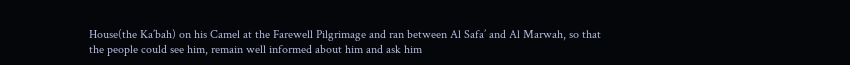House(the Ka’bah) on his Camel at the Farewell Pilgrimage and ran between Al Safa’ and Al Marwah, so that the people could see him, remain well informed about him and ask him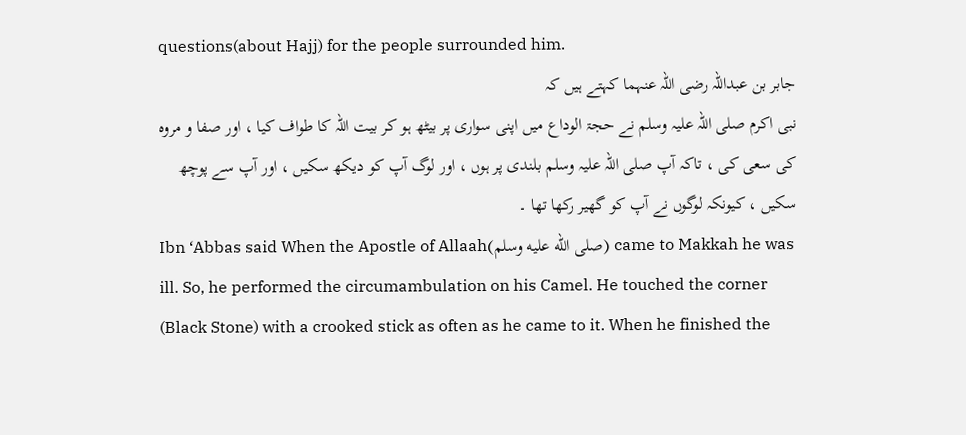questions(about Hajj) for the people surrounded him.
جابر بن عبداللہ رضی اللہ عنہما کہتے ہیں کہ
نبی اکرم صلی اللہ علیہ وسلم نے حجۃ الوداع میں اپنی سواری پر بیٹھ ہو کر بیت اللہ کا طواف کیا ، اور صفا و مروہ کی سعی کی ، تاکہ آپ صلی اللہ علیہ وسلم بلندی پر ہوں ، اور لوگ آپ کو دیکھ سکیں ، اور آپ سے پوچھ سکیں ، کیونکہ لوگوں نے آپ کو گھیر رکھا تھا ۔
Ibn ‘Abbas said When the Apostle of Allaah(صلى الله عليه وسلم) came to Makkah he was ill. So, he performed the circumambulation on his Camel. He touched the corner (Black Stone) with a crooked stick as often as he came to it. When he finished the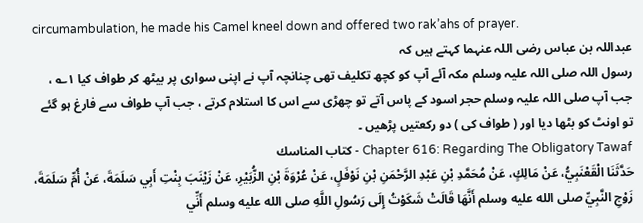circumambulation, he made his Camel kneel down and offered two rak’ahs of prayer.
عبداللہ بن عباس رضی اللہ عنہما کہتے ہیں کہ
رسول اللہ صلی اللہ علیہ وسلم مکہ آئے آپ کو کچھ تکلیف تھی چنانچہ آپ نے اپنی سواری پر بیٹھ کر طواف کیا ۱؎ ، جب آپ صلی اللہ علیہ وسلم حجر اسود کے پاس آتے تو چھڑی سے اس کا استلام کرتے ، جب آپ طواف سے فارغ ہو گئے تو اونٹ کو بٹھا دیا اور ( طواف کی ) دو رکعتیں پڑھیں ۔
Chapter 616: Regarding The Obligatory Tawaf - كتاب المناسك
حَدَّثَنَا الْقَعْنَبِيُّ، عَنْ مَالِكٍ، عَنْ مُحَمَّدِ بْنِ عَبْدِ الرَّحْمَنِ بْنِ نَوْفَلٍ، عَنْ عُرْوَةَ بْنِ الزُّبَيْرِ، عَنْ زَيْنَبَ بِنْتِ أَبِي سَلَمَةَ، عَنْ أُمِّ سَلَمَةَ، زَوْجِ النَّبِيِّ صلى الله عليه وسلم أَنَّهَا قَالَتْ شَكَوْتُ إِلَى رَسُولِ اللَّهِ صلى الله عليه وسلم أَنِّي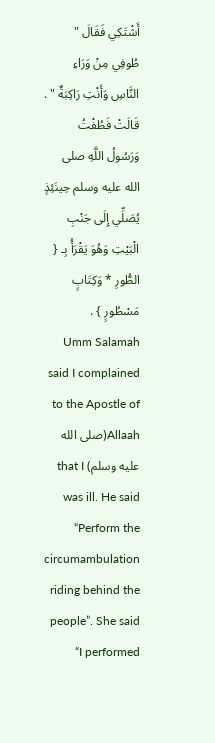أَشْتَكِي فَقَالَ " طُوفِي مِنْ وَرَاءِ النَّاسِ وَأَنْتِ رَاكِبَةٌ " . قَالَتْ فَطُفْتُ وَرَسُولُ اللَّهِ صلى الله عليه وسلم حِينَئِذٍ يُصَلِّي إِلَى جَنْبِ الْبَيْتِ وَهُوَ يَقْرَأُ بِـ { الطُّورِ * وَكِتَابٍ مَسْطُورٍ } .
Umm Salamah said I complained to the Apostle of Allaah(صلى الله عليه وسلم) that I was ill. He said “Perform the circumambulation riding behind the people”. She said “I performed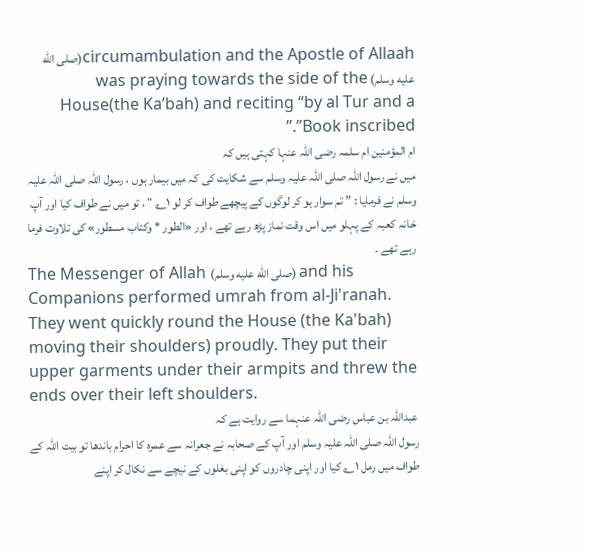circumambulation and the Apostle of Allaah(صلى الله عليه وسلم) was praying towards the side of the House(the Ka’bah) and reciting “by al Tur and a Book inscribed”.”
ام المؤمنین ام سلمہ رضی اللہ عنہا کہتی ہیں کہ
میں نے رسول اللہ صلی اللہ علیہ وسلم سے شکایت کی کہ میں بیمار ہوں ، رسول اللہ صلی اللہ علیہ وسلم نے فرمایا : ” تم سوار ہو کر لوگوں کے پیچھے طواف کر لو ۱؎ “ ، تو میں نے طواف کیا اور آپ خانہ کعبہ کے پہلو میں اس وقت نماز پڑھ رہے تھے ، اور «الطور * وكتاب مسطور» کی تلاوت فرما رہے تھے ۔
The Messenger of Allah (صلى الله عليه وسلم) and his Companions performed umrah from al-Ji'ranah. They went quickly round the House (the Ka'bah) moving their shoulders) proudly. They put their upper garments under their armpits and threw the ends over their left shoulders.
عبداللہ بن عباس رضی اللہ عنہما سے روایت ہے کہ
رسول اللہ صلی اللہ علیہ وسلم اور آپ کے صحابہ نے جعرانہ سے عمرہ کا احرام باندھا تو بیت اللہ کے طواف میں رمل ۱؎ کیا اور اپنی چادروں کو اپنی بغلوں کے نیچے سے نکال کر اپنے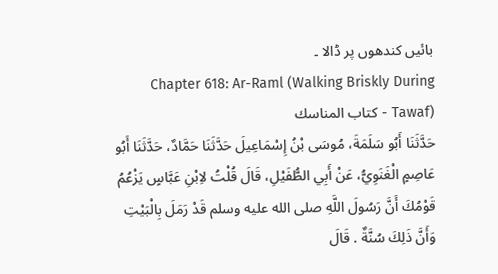بائیں کندھوں پر ڈالا ۔
Chapter 618: Ar-Raml (Walking Briskly During Tawaf) - كتاب المناسك
حَدَّثَنَا أَبُو سَلَمَةَ، مُوسَى بْنُ إِسْمَاعِيلَ حَدَّثَنَا حَمَّادٌ، حَدَّثَنَا أَبُو عَاصِمٍ الْغَنَوِيُّ، عَنْ أَبِي الطُّفَيْلِ، قَالَ قُلْتُ لاِبْنِ عَبَّاسٍ يَزْعُمُ قَوْمُكَ أَنَّ رَسُولَ اللَّهِ صلى الله عليه وسلم قَدْ رَمَلَ بِالْبَيْتِ وَأَنَّ ذَلِكَ سُنَّةٌ . قَالَ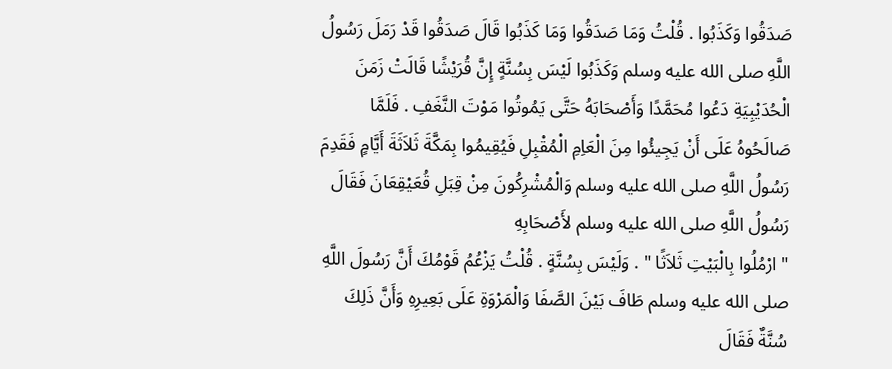صَدَقُوا وَكَذَبُوا . قُلْتُ وَمَا صَدَقُوا وَمَا كَذَبُوا قَالَ صَدَقُوا قَدْ رَمَلَ رَسُولُ اللَّهِ صلى الله عليه وسلم وَكَذَبُوا لَيْسَ بِسُنَّةٍ إِنَّ قُرَيْشًا قَالَتْ زَمَنَ الْحُدَيْبِيَةِ دَعُوا مُحَمَّدًا وَأَصْحَابَهُ حَتَّى يَمُوتُوا مَوْتَ النَّغَفِ . فَلَمَّا صَالَحُوهُ عَلَى أَنْ يَجِيئُوا مِنَ الْعَاِمِ الْمُقْبِلِ فَيُقِيمُوا بِمَكَّةَ ثَلاَثَةَ أَيَّامٍ فَقَدِمَ رَسُولُ اللَّهِ صلى الله عليه وسلم وَالْمُشْرِكُونَ مِنْ قِبَلِ قُعَيْقِعَانَ فَقَالَ رَسُولُ اللَّهِ صلى الله عليه وسلم لأَصْحَابِهِ
" ارْمُلُوا بِالْبَيْتِ ثَلاَثًا " . وَلَيْسَ بِسُنَّةٍ . قُلْتُ يَزْعُمُ قَوْمُكَ أَنَّ رَسُولَ اللَّهِ صلى الله عليه وسلم طَافَ بَيْنَ الصَّفَا وَالْمَرْوَةِ عَلَى بَعِيرِهِ وَأَنَّ ذَلِكَ سُنَّةٌ فَقَالَ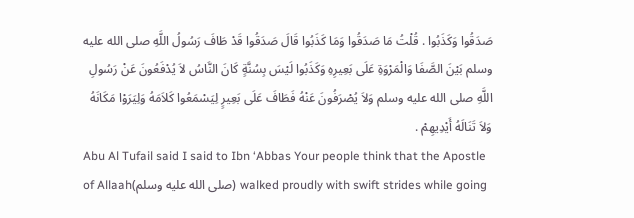صَدَقُوا وَكَذَبُوا . قُلْتُ مَا صَدَقُوا وَمَا كَذَبُوا قَالَ صَدَقُوا قَدْ طَافَ رَسُولُ اللَّهِ صلى الله عليه وسلم بَيْنَ الصَّفَا وَالْمَرْوَةِ عَلَى بَعِيرِهِ وَكَذَبُوا لَيْسَ بِسُنَّةٍ كَانَ النَّاسُ لاَ يُدْفَعُونَ عَنْ رَسُولِ اللَّهِ صلى الله عليه وسلم وَلاَ يُصْرَفُونَ عَنْهُ فَطَافَ عَلَى بَعِيرٍ لِيَسْمَعُوا كَلاَمَهُ وَلِيَرَوْا مَكَانَهُ وَلاَ تَنَالَهُ أَيْدِيهِمْ .
Abu Al Tufail said I said to Ibn ‘Abbas Your people think that the Apostle of Allaah(صلى الله عليه وسلم) walked proudly with swift strides while going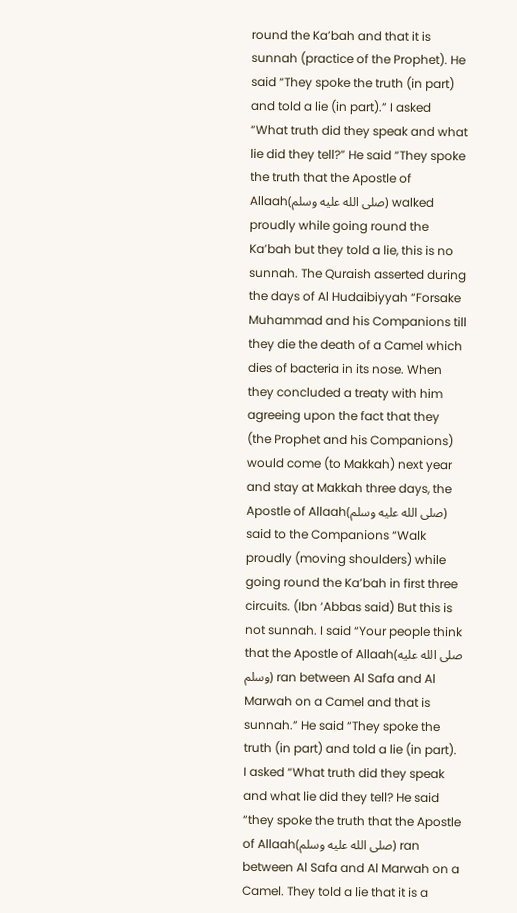round the Ka’bah and that it is sunnah (practice of the Prophet). He said “They spoke the truth (in part) and told a lie (in part).” I asked “What truth did they speak and what lie did they tell?” He said “They spoke the truth that the Apostle of Allaah(صلى الله عليه وسلم) walked proudly while going round the Ka’bah but they told a lie, this is no sunnah. The Quraish asserted during the days of Al Hudaibiyyah “Forsake Muhammad and his Companions till they die the death of a Camel which dies of bacteria in its nose. When they concluded a treaty with him agreeing upon the fact that they (the Prophet and his Companions) would come (to Makkah) next year and stay at Makkah three days, the Apostle of Allaah(صلى الله عليه وسلم) said to the Companions “Walk proudly (moving shoulders) while going round the Ka’bah in first three circuits. (Ibn ‘Abbas said) But this is not sunnah. I said “Your people think that the Apostle of Allaah(صلى الله عليه وسلم) ran between Al Safa and Al Marwah on a Camel and that is sunnah.” He said “They spoke the truth (in part) and told a lie (in part). I asked “What truth did they speak and what lie did they tell? He said “they spoke the truth that the Apostle of Allaah(صلى الله عليه وسلم) ran between Al Safa and Al Marwah on a Camel. They told a lie that it is a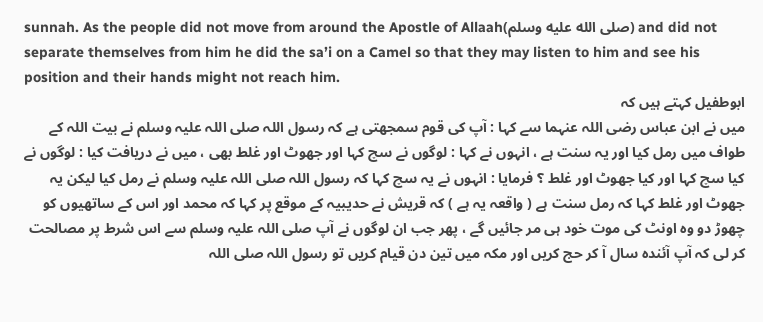sunnah. As the people did not move from around the Apostle of Allaah(صلى الله عليه وسلم) and did not separate themselves from him he did the sa’i on a Camel so that they may listen to him and see his position and their hands might not reach him.
ابوطفیل کہتے ہیں کہ
میں نے ابن عباس رضی اللہ عنہما سے کہا : آپ کی قوم سمجھتی ہے کہ رسول اللہ صلی اللہ علیہ وسلم نے بیت اللہ کے طواف میں رمل کیا اور یہ سنت ہے ، انہوں نے کہا : لوگوں نے سچ کہا اور جھوٹ اور غلط بھی ، میں نے دریافت کیا : لوگوں نے کیا سچ کہا اور کیا جھوٹ اور غلط ؟ فرمایا : انہوں نے یہ سچ کہا کہ رسول اللہ صلی اللہ علیہ وسلم نے رمل کیا لیکن یہ جھوٹ اور غلط کہا کہ رمل سنت ہے ( واقعہ یہ ہے ) کہ قریش نے حدیبیہ کے موقع پر کہا کہ محمد اور اس کے ساتھیوں کو چھوڑ دو وہ اونٹ کی موت خود ہی مر جائیں گے ، پھر جب ان لوگوں نے آپ صلی اللہ علیہ وسلم سے اس شرط پر مصالحت کر لی کہ آپ آئندہ سال آ کر حج کریں اور مکہ میں تین دن قیام کریں تو رسول اللہ صلی اللہ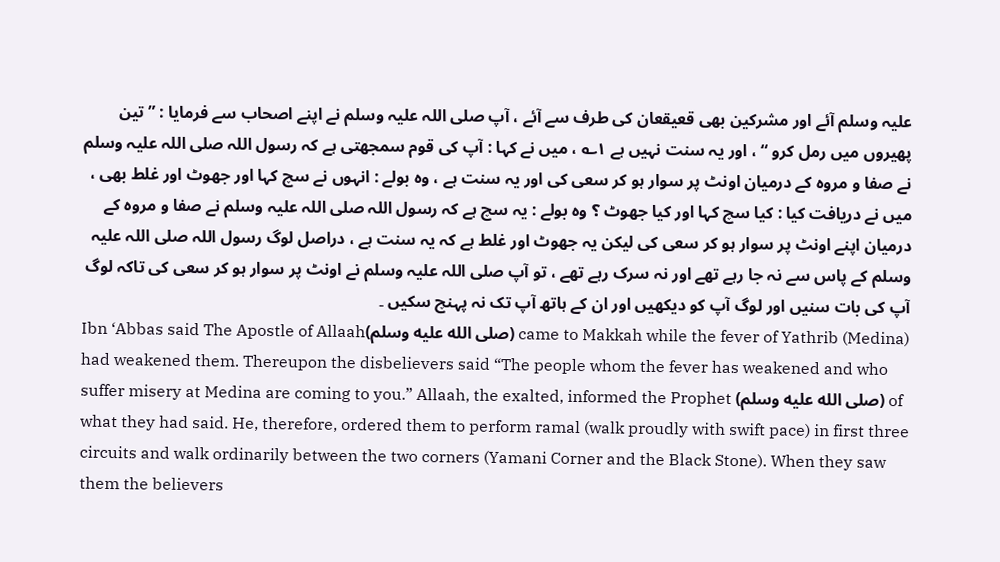علیہ وسلم آئے اور مشرکین بھی قعیقعان کی طرف سے آئے ، آپ صلی اللہ علیہ وسلم نے اپنے اصحاب سے فرمایا : ” تین پھیروں میں رمل کرو “ ، اور یہ سنت نہیں ہے ۱؎ ، میں نے کہا : آپ کی قوم سمجھتی ہے کہ رسول اللہ صلی اللہ علیہ وسلم نے صفا و مروہ کے درمیان اونٹ پر سوار ہو کر سعی کی اور یہ سنت ہے ، وہ بولے : انہوں نے سچ کہا اور جھوٹ اور غلط بھی ، میں نے دریافت کیا : کیا سچ کہا اور کیا جھوٹ ؟ وہ بولے : یہ سچ ہے کہ رسول اللہ صلی اللہ علیہ وسلم نے صفا و مروہ کے درمیان اپنے اونٹ پر سوار ہو کر سعی کی لیکن یہ جھوٹ اور غلط ہے کہ یہ سنت ہے ، دراصل لوگ رسول اللہ صلی اللہ علیہ وسلم کے پاس سے نہ جا رہے تھے اور نہ سرک رہے تھے ، تو آپ صلی اللہ علیہ وسلم نے اونٹ پر سوار ہو کر سعی کی تاکہ لوگ آپ کی بات سنیں اور لوگ آپ کو دیکھیں اور ان کے ہاتھ آپ تک نہ پہنچ سکیں ۔
Ibn ‘Abbas said The Apostle of Allaah(صلى الله عليه وسلم) came to Makkah while the fever of Yathrib (Medina) had weakened them. Thereupon the disbelievers said “The people whom the fever has weakened and who suffer misery at Medina are coming to you.” Allaah, the exalted, informed the Prophet (صلى الله عليه وسلم) of what they had said. He, therefore, ordered them to perform ramal (walk proudly with swift pace) in first three circuits and walk ordinarily between the two corners (Yamani Corner and the Black Stone). When they saw them the believers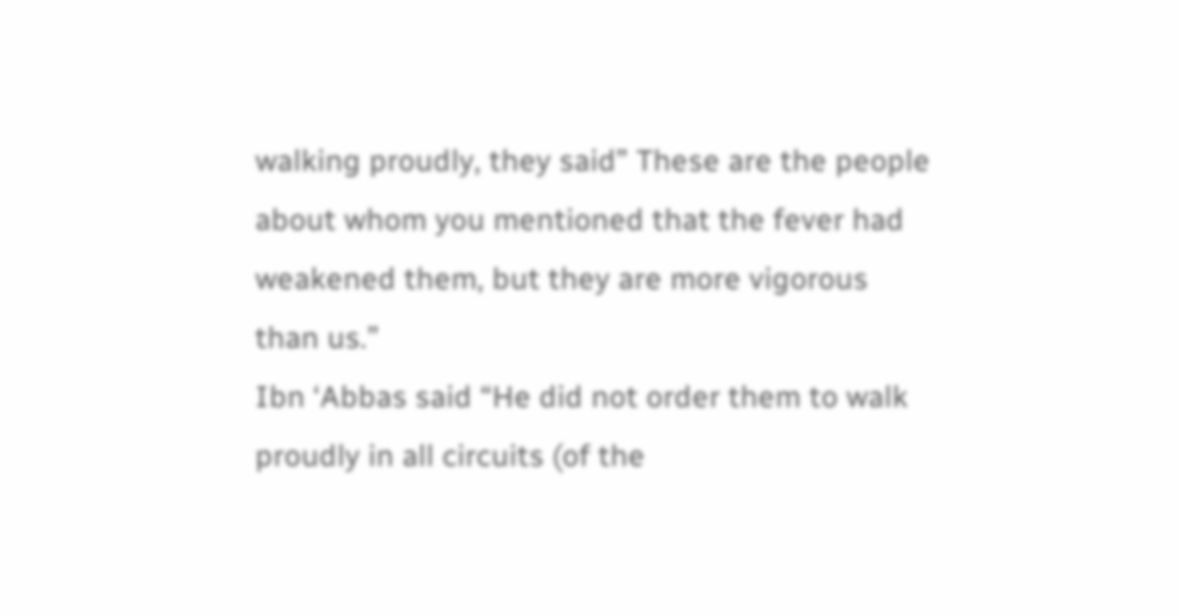walking proudly, they said” These are the people about whom you mentioned that the fever had weakened them, but they are more vigorous than us.”
Ibn ‘Abbas said “He did not order them to walk proudly in all circuits (of the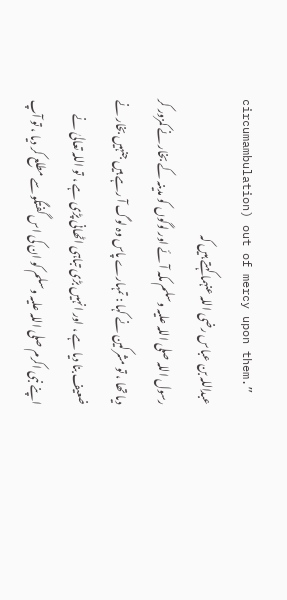circumambulation) out of mercy upon them.”
عبداللہ بن عباس رضی اللہ عنہما کہتے ہیں کہ
رسول اللہ صلی اللہ علیہ وسلم مکہ آئے اور لوگوں کو مدینہ کے بخار نے کمزور کر دیا تھا ، تو مشرکین نے کہا : تمہارے پاس وہ لوگ آ رہے ہیں جنہیں بخار نے ضعیف بنا دیا ہے ، اور انہیں بڑی تباہی اٹھانی پڑی ہے ، تو اللہ تعالیٰ نے اپنے نبی اکرم صلی اللہ علیہ وسلم کو ان کی اس گفتگو سے مطلع کر دیا ، تو آپ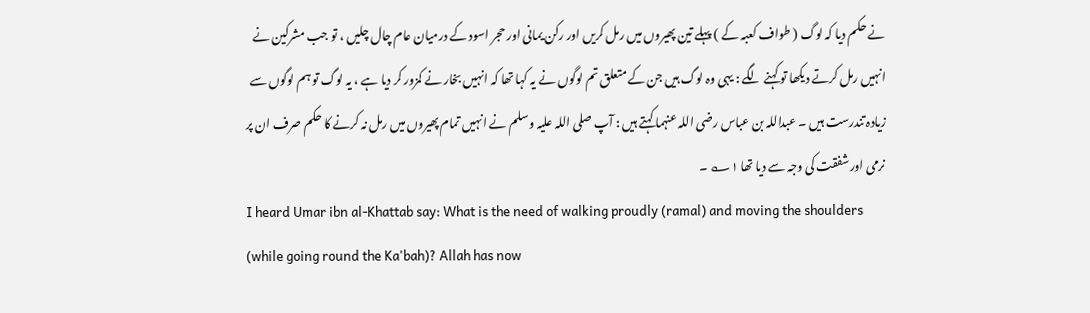نے حکم دیا کہ لوگ ( طواف کعبہ کے ) پہلے تین پھیروں میں رمل کریں اور رکن یمانی اور حجر اسود کے درمیان عام چال چلیں ، تو جب مشرکین نے انہیں رمل کرتے دیکھا تو کہنے لگے : یہی وہ لوگ ہیں جن کے متعلق تم لوگوں نے یہ کہا تھا کہ انہیں بخار نے کمزور کر دیا ہے ، یہ لوگ تو ہم لوگوں سے زیادہ تندرست ہیں ۔ عبداللہ بن عباس رضی اللہ عنہما کہتے ہیں : آپ صلی اللہ علیہ وسلم نے انہیں تمام پھیروں میں رمل نہ کرنے کا حکم صرف ان پر نرمی اور شفقت کی وجہ سے دیا تھا ۱؎ ۔
I heard Umar ibn al-Khattab say: What is the need of walking proudly (ramal) and moving the shoulders (while going round the Ka'bah)? Allah has now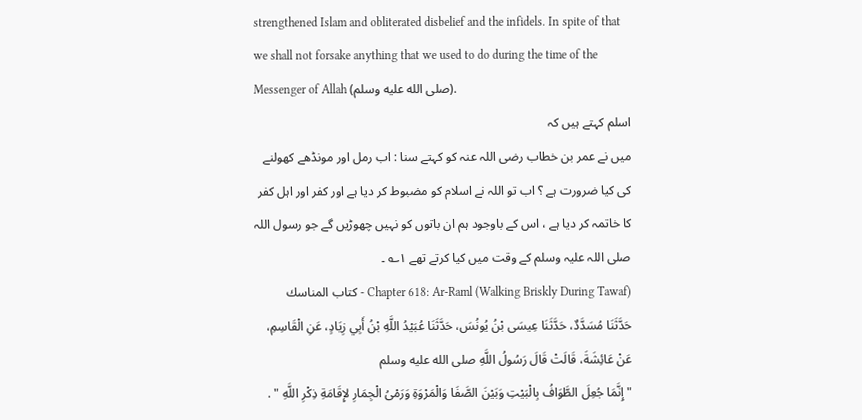strengthened Islam and obliterated disbelief and the infidels. In spite of that we shall not forsake anything that we used to do during the time of the Messenger of Allah (صلى الله عليه وسلم).
اسلم کہتے ہیں کہ
میں نے عمر بن خطاب رضی اللہ عنہ کو کہتے سنا : اب رمل اور مونڈھے کھولنے کی کیا ضرورت ہے ؟ اب تو اللہ نے اسلام کو مضبوط کر دیا ہے اور کفر اور اہل کفر کا خاتمہ کر دیا ہے ، اس کے باوجود ہم ان باتوں کو نہیں چھوڑیں گے جو رسول اللہ صلی اللہ علیہ وسلم کے وقت میں کیا کرتے تھے ۱؎ ۔
Chapter 618: Ar-Raml (Walking Briskly During Tawaf) - كتاب المناسك
حَدَّثَنَا مُسَدَّدٌ، حَدَّثَنَا عِيسَى بْنُ يُونُسَ، حَدَّثَنَا عُبَيْدُ اللَّهِ بْنُ أَبِي زِيَادٍ، عَنِ الْقَاسِمِ، عَنْ عَائِشَةَ، قَالَتْ قَالَ رَسُولُ اللَّهِ صلى الله عليه وسلم
" إِنَّمَا جُعِلَ الطَّوَافُ بِالْبَيْتِ وَبَيْنَ الصَّفَا وَالْمَرْوَةِ وَرَمْىُ الْجِمَارِ لإِقَامَةِ ذِكْرِ اللَّهِ " .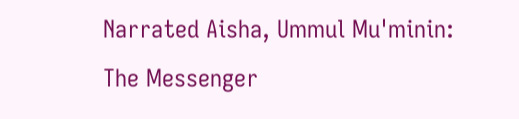Narrated Aisha, Ummul Mu'minin:
The Messenger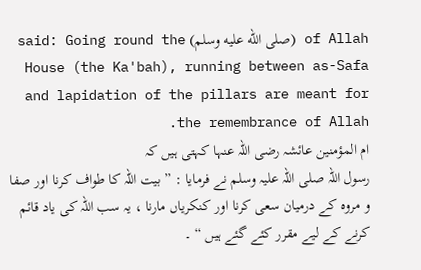of Allah (صلى الله عليه وسلم) said: Going round the House (the Ka'bah), running between as-Safa and lapidation of the pillars are meant for the remembrance of Allah.
ام المؤمنین عائشہ رضی اللہ عنہا کہتی ہیں کہ
رسول اللہ صلی اللہ علیہ وسلم نے فرمایا : ” بیت اللہ کا طواف کرنا اور صفا و مروہ کے درمیان سعی کرنا اور کنکریاں مارنا ، یہ سب اللہ کی یاد قائم کرنے کے لیے مقرر کئے گئے ہیں “ ۔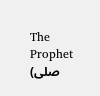The Prophet (صلى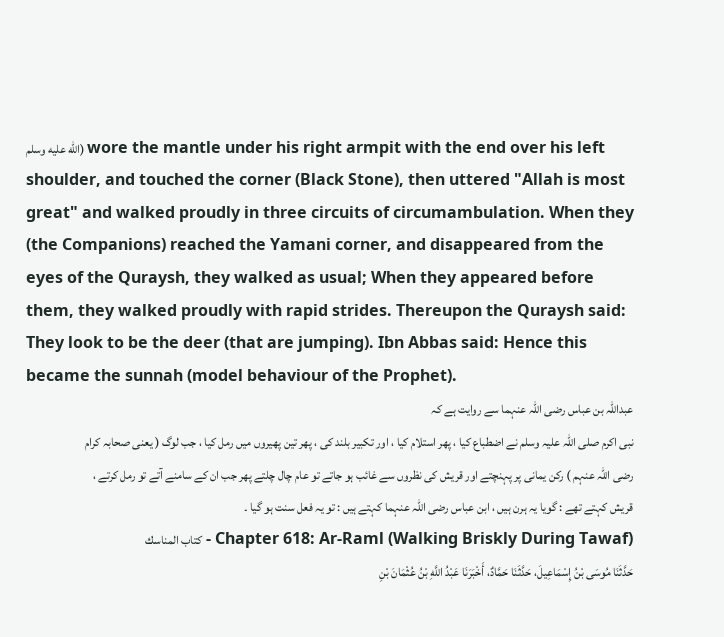الله عليه وسلم) wore the mantle under his right armpit with the end over his left shoulder, and touched the corner (Black Stone), then uttered "Allah is most great" and walked proudly in three circuits of circumambulation. When they (the Companions) reached the Yamani corner, and disappeared from the eyes of the Quraysh, they walked as usual; When they appeared before them, they walked proudly with rapid strides. Thereupon the Quraysh said: They look to be the deer (that are jumping). Ibn Abbas said: Hence this became the sunnah (model behaviour of the Prophet).
عبداللہ بن عباس رضی اللہ عنہما سے روایت ہے کہ
نبی اکرم صلی اللہ علیہ وسلم نے اضطباع کیا ، پھر استلام کیا ، اور تکبیر بلند کی ، پھر تین پھیروں میں رمل کیا ، جب لوگ ( یعنی صحابہ کرام رضی اللہ عنہم ) رکن یمانی پر پہنچتے اور قریش کی نظروں سے غائب ہو جاتے تو عام چال چلتے پھر جب ان کے سامنے آتے تو رمل کرتے ، قریش کہتے تھے : گویا یہ ہرن ہیں ، ابن عباس رضی اللہ عنہما کہتے ہیں : تو یہ فعل سنت ہو گیا ۔
Chapter 618: Ar-Raml (Walking Briskly During Tawaf) - كتاب المناسك
حَدَّثَنَا مُوسَى بْنُ إِسْمَاعِيلَ، حَدَّثَنَا حَمَّادٌ، أَخْبَرَنَا عَبْدُ اللَّهِ بْنُ عُثْمَانَ بْنِ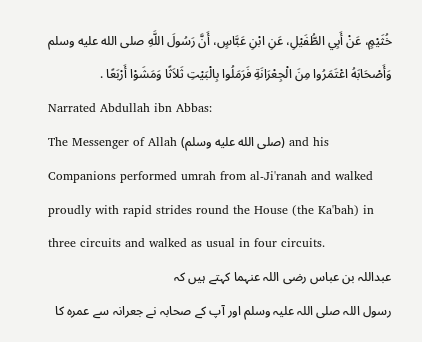خُثَيْمٍ، عَنْ أَبِي الطُّفَيْلِ، عَنِ ابْنِ عَبَّاسٍ، أَنَّ رَسُولَ اللَّهِ صلى الله عليه وسلم وَأَصْحَابَهُ اعْتَمَرُوا مِنَ الْجِعْرَانَةِ فَرَمَلُوا بِالْبَيْتِ ثَلاَثًا وَمَشَوْا أَرْبَعًا .
Narrated Abdullah ibn Abbas:
The Messenger of Allah (صلى الله عليه وسلم) and his Companions performed umrah from al-Ji'ranah and walked proudly with rapid strides round the House (the Ka'bah) in three circuits and walked as usual in four circuits.
عبداللہ بن عباس رضی اللہ عنہما کہتے ہیں کہ
رسول اللہ صلی اللہ علیہ وسلم اور آپ کے صحابہ نے جعرانہ سے عمرہ کا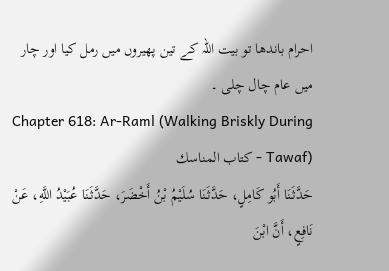احرام باندھا تو بیت اللہ کے تین پھیروں میں رمل کیا اور چار میں عام چال چلی ۔
Chapter 618: Ar-Raml (Walking Briskly During Tawaf) - كتاب المناسك
حَدَّثَنَا أَبُو كَامِلٍ، حَدَّثَنَا سُلَيْمُ بْنُ أَخْضَرَ، حَدَّثَنَا عُبَيْدُ اللَّهِ، عَنْ نَافِعٍ، أَنَّ ابْنَ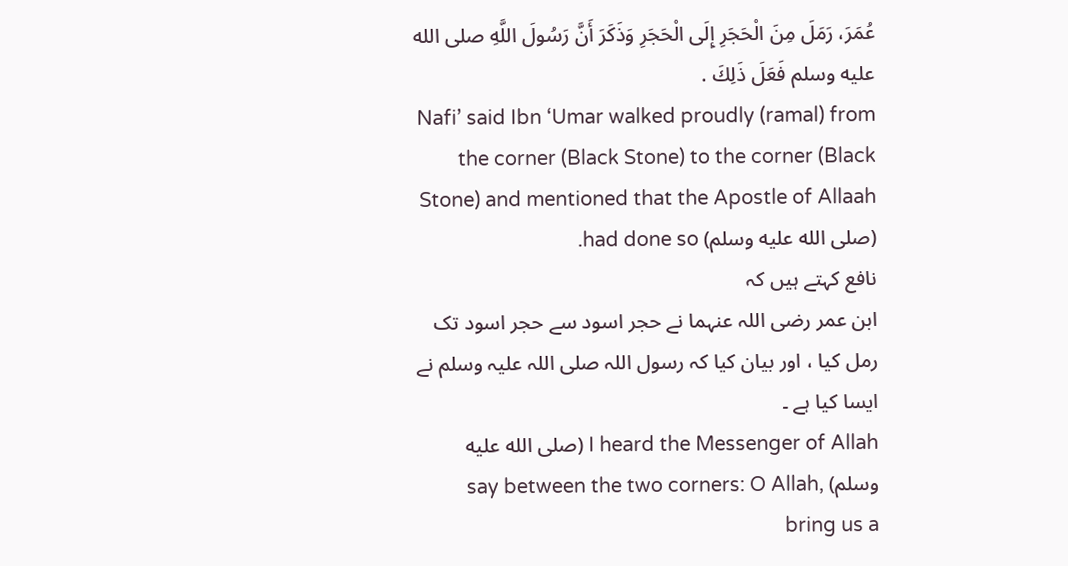عُمَرَ، رَمَلَ مِنَ الْحَجَرِ إِلَى الْحَجَرِ وَذَكَرَ أَنَّ رَسُولَ اللَّهِ صلى الله عليه وسلم فَعَلَ ذَلِكَ .
Nafi’ said Ibn ‘Umar walked proudly (ramal) from the corner (Black Stone) to the corner (Black Stone) and mentioned that the Apostle of Allaah (صلى الله عليه وسلم) had done so.
نافع کہتے ہیں کہ
ابن عمر رضی اللہ عنہما نے حجر اسود سے حجر اسود تک رمل کیا ، اور بیان کیا کہ رسول اللہ صلی اللہ علیہ وسلم نے ایسا کیا ہے ۔
I heard the Messenger of Allah (صلى الله عليه وسلم) say between the two corners: O Allah, bring us a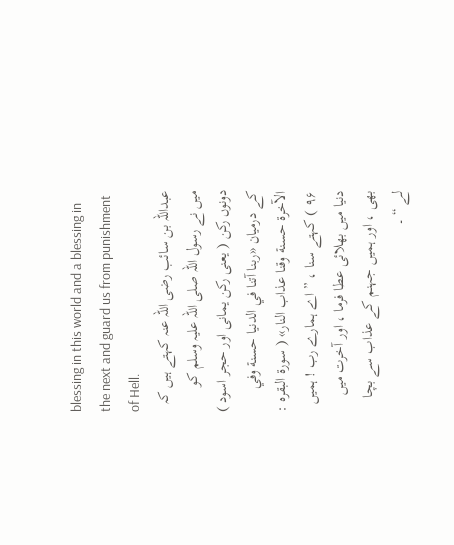blessing in this world and a blessing in the next and guard us from punishment of Hell.
عبداللہ بن سائب رضی اللہ عنہ کہتے ہیں کہ
میں نے رسول اللہ صلی اللہ علیہ وسلم کو دونوں رکن ( یعنی رکن یمانی اور حجر اسود ) کے درمیان «ربنا آتنا في الدنيا حسنة وفي الآخرة حسنة وقنا عذاب النار» ( سورۃ البقرہ : ۹۶ ) کہتے سنا ، ” اے ہمارے رب ! ہمیں دنیا میں بھلائی عطا فرما ، اور آخرت میں بھی ، اور ہمیں جہنم کے عذاب سے بچا لے “ ۔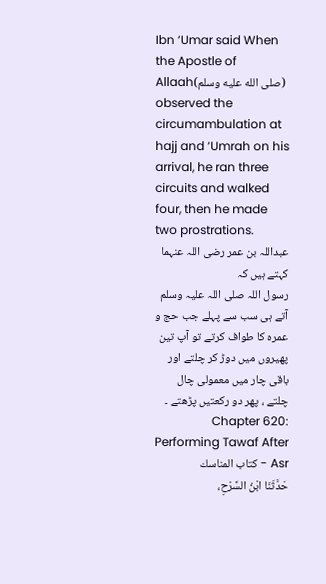Ibn ‘Umar said When the Apostle of Allaah(صلى الله عليه وسلم) observed the circumambulation at hajj and ‘Umrah on his arrival, he ran three circuits and walked four, then he made two prostrations.
عبداللہ بن عمر رضی اللہ عنہما کہتے ہیں کہ
رسول اللہ صلی اللہ علیہ وسلم آتے ہی سب سے پہلے جب حج و عمرہ کا طواف کرتے تو آپ تین پھیروں میں دوڑ کر چلتے اور باقی چار میں معمولی چال چلتے ، پھر دو رکعتیں پڑھتے ۔
Chapter 620: Performing Tawaf After Asr - كتاب المناسك
حَدَّثَنَا ابْنُ السَّرْحِ،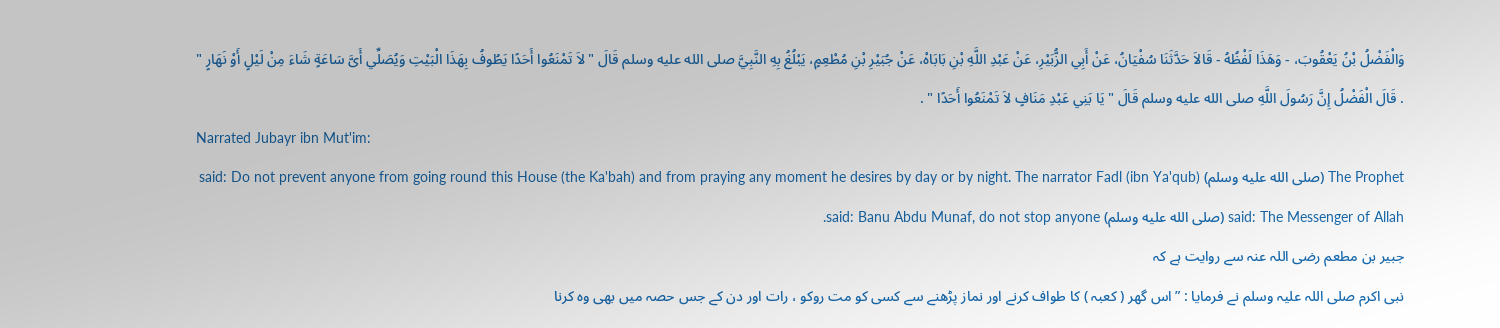وَالْفَضْلُ بْنُ يَعْقُوبَ، - وَهَذَا لَفْظُهُ - قَالاَ حَدَّثَنَا سُفْيَانُ، عَنْ أَبِي الزُّبَيْرِ، عَنْ عَبْدِ اللَّهِ بْنِ بَابَاهْ، عَنْ جُبَيْرِ بْنِ مُطْعِمٍ، يَبْلُغُ بِهِ النَّبِيَّ صلى الله عليه وسلم قَالَ " لاَ تَمْنَعُوا أَحَدًا يَطُوفُ بِهَذَا الْبَيْتِ وَيُصَلِّي أَىَّ سَاعَةٍ شَاءَ مِنْ لَيْلٍ أَوْ نَهَارٍ " . قَالَ الْفَضْلُ إِنَّ رَسُولَ اللَّهِ صلى الله عليه وسلم قَالَ " يَا بَنِي عَبْدِ مَنَافٍ لاَ تَمْنَعُوا أَحَدًا " .
Narrated Jubayr ibn Mut'im:
The Prophet (صلى الله عليه وسلم) said: Do not prevent anyone from going round this House (the Ka'bah) and from praying any moment he desires by day or by night. The narrator Fadl (ibn Ya'qub) said: The Messenger of Allah (صلى الله عليه وسلم) said: Banu Abdu Munaf, do not stop anyone.
جبیر بن مطعم رضی اللہ عنہ سے روایت ہے کہ
نبی اکرم صلی اللہ علیہ وسلم نے فرمایا : ” اس گھر ( کعبہ ) کا طواف کرنے اور نماز پڑھنے سے کسی کو مت روکو ، رات اور دن کے جس حصہ میں بھی وہ کرنا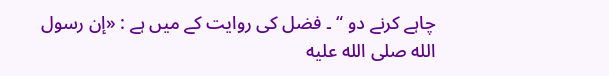چاہے کرنے دو “ ۔ فضل کی روایت کے میں ہے : «إن رسول الله صلى الله عليه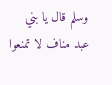وسلم قال يا بني عبد مناف لا تمنعوا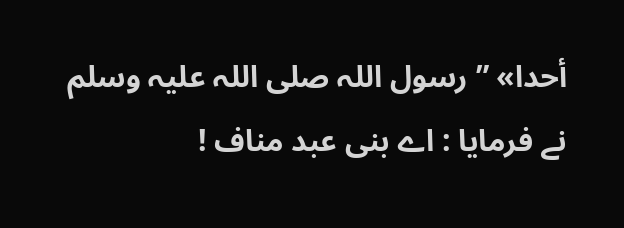أحدا» ” رسول اللہ صلی اللہ علیہ وسلم نے فرمایا : اے بنی عبد مناف !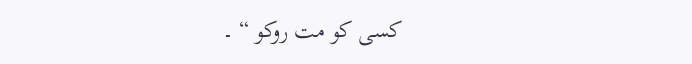کسی کو مت روکو “ ۔